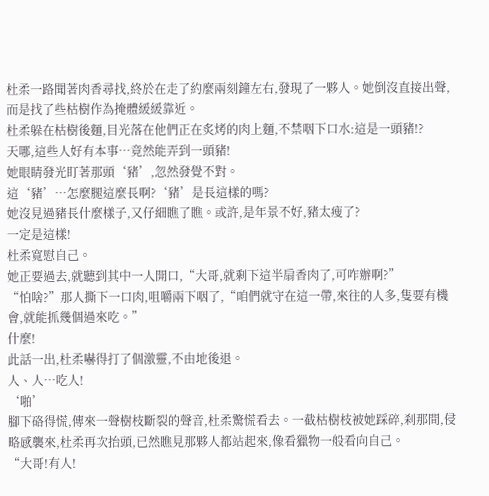杜柔一路聞著肉香尋找,終於在走了約麼兩刻鐘左右,發現了一夥人。她倒沒直接出聲,而是找了些枯樹作為掩體緩緩靠近。
杜柔躲在枯樹後麵,目光落在他們正在炙烤的肉上麵,不禁咽下口水:這是一頭豬!?
天哪,這些人好有本事…竟然能弄到一頭豬!
她眼睛發光盯著那頭‘豬’,忽然發覺不對。
這‘豬’…怎麼腿這麼長啊?‘豬’是長這樣的嗎?
她沒見過豬長什麼樣子,又仔細瞧了瞧。或許,是年景不好,豬太瘦了?
一定是這樣!
杜柔寬慰自己。
她正要過去,就聽到其中一人開口,“大哥,就剩下這半扇香肉了,可咋辦啊?”
“怕啥?”那人撕下一口肉,咀嚼兩下咽了,“咱們就守在這一帶,來往的人多,隻要有機會,就能抓幾個過來吃。”
什麼!
此話一出,杜柔嚇得打了個激靈,不由地後退。
人、人…吃人!
‘啪’
腳下硌得慌,傳來一聲樹枝斷裂的聲音,杜柔驚慌看去。一截枯樹枝被她踩碎,刹那間,侵略感襲來,杜柔再次抬頭,已然瞧見那夥人都站起來,像看獵物一般看向自己。
“大哥!有人!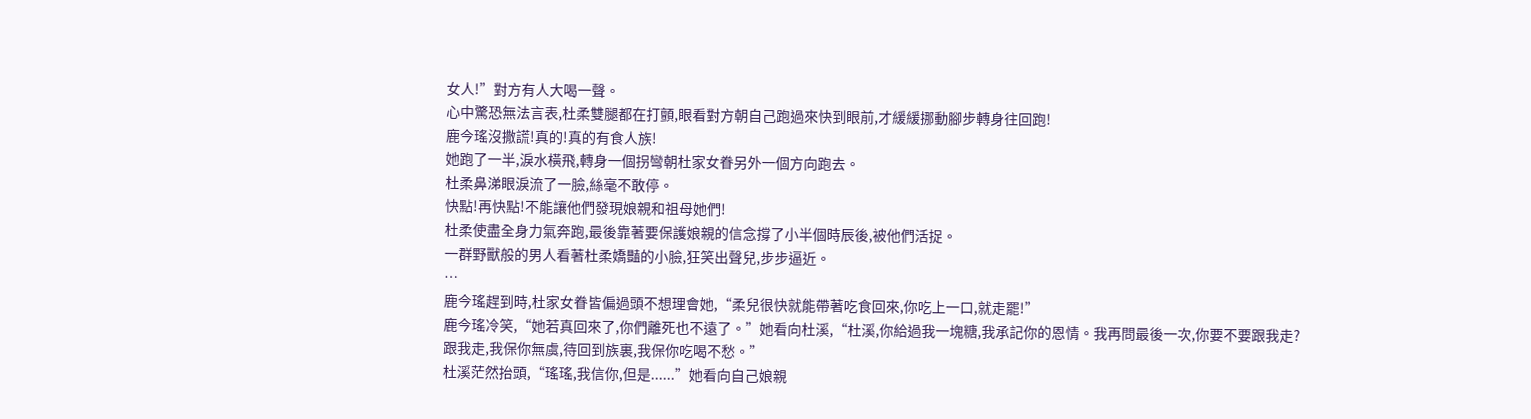女人!”對方有人大喝一聲。
心中驚恐無法言表,杜柔雙腿都在打顫,眼看對方朝自己跑過來快到眼前,才緩緩挪動腳步轉身往回跑!
鹿今瑤沒撒謊!真的!真的有食人族!
她跑了一半,淚水橫飛,轉身一個拐彎朝杜家女眷另外一個方向跑去。
杜柔鼻涕眼淚流了一臉,絲毫不敢停。
快點!再快點!不能讓他們發現娘親和祖母她們!
杜柔使盡全身力氣奔跑,最後靠著要保護娘親的信念撐了小半個時辰後,被他們活捉。
一群野獸般的男人看著杜柔嬌豔的小臉,狂笑出聲兒,步步逼近。
…
鹿今瑤趕到時,杜家女眷皆偏過頭不想理會她,“柔兒很快就能帶著吃食回來,你吃上一口,就走罷!”
鹿今瑤冷笑,“她若真回來了,你們離死也不遠了。”她看向杜溪,“杜溪,你給過我一塊糖,我承記你的恩情。我再問最後一次,你要不要跟我走?
跟我走,我保你無虞,待回到族裏,我保你吃喝不愁。”
杜溪茫然抬頭,“瑤瑤,我信你,但是......”她看向自己娘親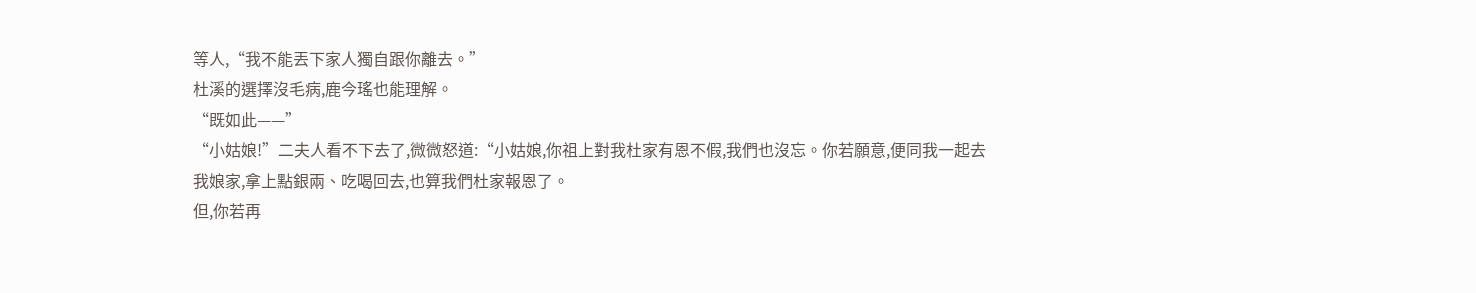等人,“我不能丟下家人獨自跟你離去。”
杜溪的選擇沒毛病,鹿今瑤也能理解。
“既如此——”
“小姑娘!”二夫人看不下去了,微微怒道:“小姑娘,你祖上對我杜家有恩不假,我們也沒忘。你若願意,便同我一起去我娘家,拿上點銀兩、吃喝回去,也算我們杜家報恩了。
但,你若再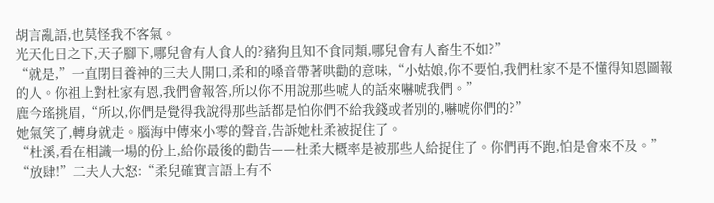胡言亂語,也莫怪我不客氣。
光天化日之下,天子腳下,哪兒會有人食人的?豬狗且知不食同類,哪兒會有人畜生不如?”
“就是,”一直閉目養神的三夫人開口,柔和的嗓音帶著哄勸的意味,“小姑娘,你不要怕,我們杜家不是不懂得知恩圖報的人。你祖上對杜家有恩,我們會報答,所以你不用說那些唬人的話來嚇唬我們。”
鹿今瑤挑眉,“所以,你們是覺得我說得那些話都是怕你們不給我錢或者別的,嚇唬你們的?”
她氣笑了,轉身就走。腦海中傳來小零的聲音,告訴她杜柔被捉住了。
“杜溪,看在相識一場的份上,給你最後的勸告——杜柔大概率是被那些人給捉住了。你們再不跑,怕是會來不及。”
“放肆!”二夫人大怒:“柔兒確實言語上有不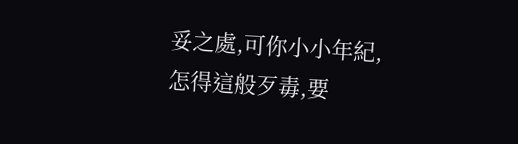妥之處,可你小小年紀,怎得這般歹毒,要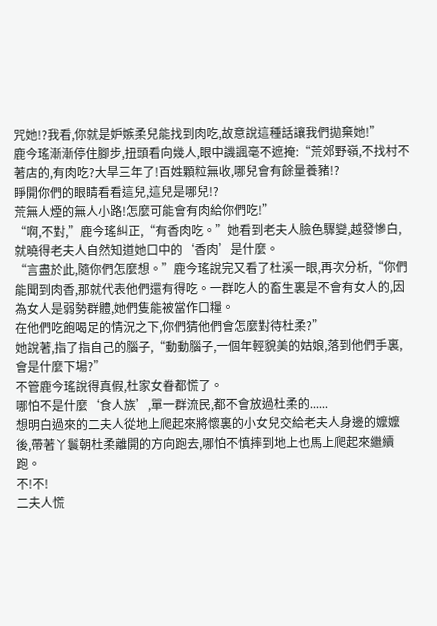咒她!?我看,你就是妒嫉柔兒能找到肉吃,故意說這種話讓我們拋棄她!”
鹿今瑤漸漸停住腳步,扭頭看向幾人,眼中譏諷毫不遮掩:“荒郊野嶺,不找村不著店的,有肉吃?大旱三年了!百姓顆粒無收,哪兒會有餘量養豬!?
睜開你們的眼睛看看這兒,這兒是哪兒!?
荒無人煙的無人小路!怎麼可能會有肉給你們吃!”
“啊,不對,”鹿今瑤糾正,“有香肉吃。”她看到老夫人臉色驟變,越發慘白,就曉得老夫人自然知道她口中的‘香肉’是什麼。
“言盡於此,隨你們怎麼想。”鹿今瑤說完又看了杜溪一眼,再次分析,“你們能聞到肉香,那就代表他們還有得吃。一群吃人的畜生裏是不會有女人的,因為女人是弱勢群體,她們隻能被當作口糧。
在他們吃飽喝足的情況之下,你們猜他們會怎麼對待杜柔?”
她說著,指了指自己的腦子,“動動腦子,一個年輕貌美的姑娘,落到他們手裏,會是什麼下場?”
不管鹿今瑤說得真假,杜家女眷都慌了。
哪怕不是什麼‘食人族’,單一群流民,都不會放過杜柔的......
想明白過來的二夫人從地上爬起來將懷裏的小女兒交給老夫人身邊的嬤嬤後,帶著丫鬟朝杜柔離開的方向跑去,哪怕不慎摔到地上也馬上爬起來繼續跑。
不!不!
二夫人慌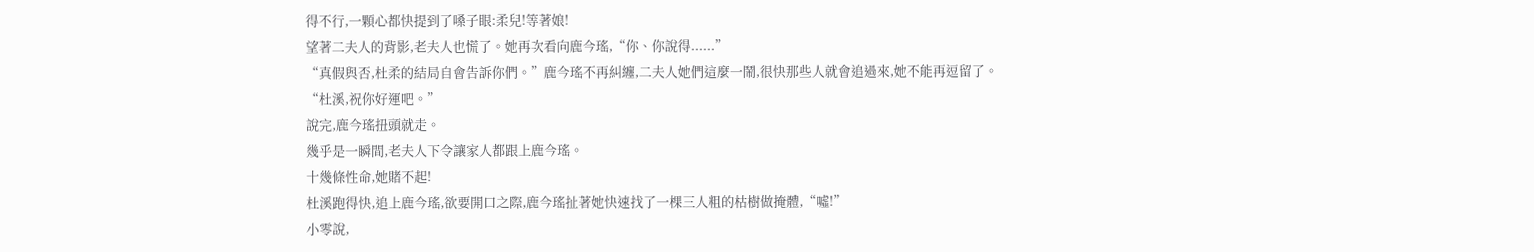得不行,一顆心都快提到了嗓子眼:柔兒!等著娘!
望著二夫人的背影,老夫人也慌了。她再次看向鹿今瑤,“你、你說得......”
“真假與否,杜柔的結局自會告訴你們。”鹿今瑤不再糾纏,二夫人她們這麼一鬧,很快那些人就會追過來,她不能再逗留了。
“杜溪,祝你好運吧。”
說完,鹿今瑤扭頭就走。
幾乎是一瞬間,老夫人下令讓家人都跟上鹿今瑤。
十幾條性命,她賭不起!
杜溪跑得快,追上鹿今瑤,欲要開口之際,鹿今瑤扯著她快速找了一棵三人粗的枯樹做掩體,“噓!”
小零說,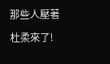那些人壓著杜柔來了!